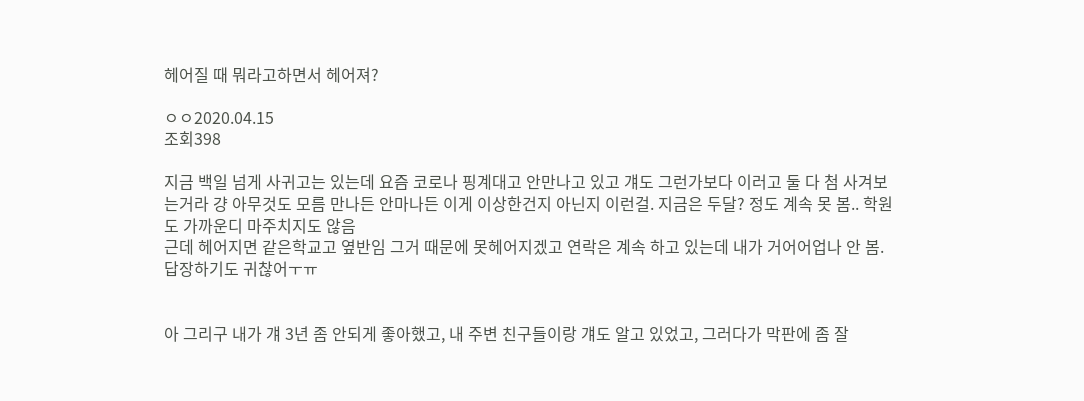헤어질 때 뭐라고하면서 헤어져?

ㅇㅇ2020.04.15
조회398

지금 백일 넘게 사귀고는 있는데 요즘 코로나 핑계대고 안만나고 있고 걔도 그런가보다 이러고 둘 다 첨 사겨보는거라 걍 아무것도 모름 만나든 안마나든 이게 이상한건지 아닌지 이런걸. 지금은 두달? 정도 계속 못 봄.. 학원도 가까운디 마주치지도 않음
근데 헤어지면 같은학교고 옆반임 그거 때문에 못헤어지겠고 연락은 계속 하고 있는데 내가 거어어업나 안 봄. 답장하기도 귀찮어ㅜㅠ


아 그리구 내가 걔 3년 좀 안되게 좋아했고, 내 주변 친구들이랑 걔도 알고 있었고, 그러다가 막판에 좀 잘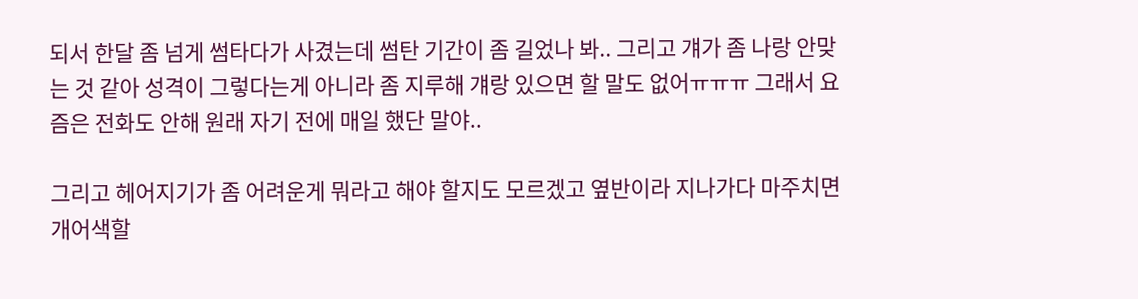되서 한달 좀 넘게 썸타다가 사겼는데 썸탄 기간이 좀 길었나 봐.. 그리고 걔가 좀 나랑 안맞는 것 같아 성격이 그렇다는게 아니라 좀 지루해 걔랑 있으면 할 말도 없어ㅠㅠㅠ 그래서 요즘은 전화도 안해 원래 자기 전에 매일 했단 말야..

그리고 헤어지기가 좀 어려운게 뭐라고 해야 할지도 모르겠고 옆반이라 지나가다 마주치면 개어색할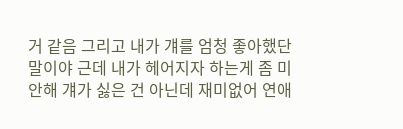거 같음 그리고 내가 걔를 엄청 좋아했단 말이야 근데 내가 헤어지자 하는게 좀 미안해 걔가 싫은 건 아닌데 재미없어 연애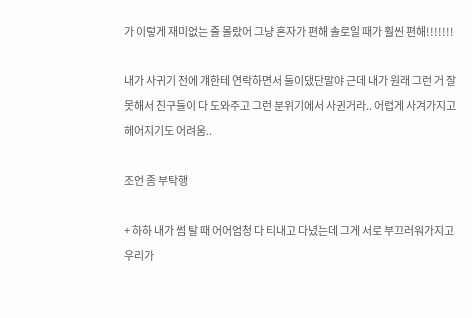가 이렇게 재미없는 줄 몰랐어 그냥 혼자가 편해 솔로일 때가 훨씬 편해!!!!!!!

내가 사귀기 전에 걔한테 연락하면서 들이댔단말야 근데 내가 원래 그런 거 잘 못해서 친구들이 다 도와주고 그런 분위기에서 사귄거라.. 어렵게 사겨가지고 헤어지기도 어려움..

조언 좀 부탁행

+ 하하 내가 썸 탈 때 어어엄청 다 티내고 다녔는데 그게 서로 부끄러워가지고 우리가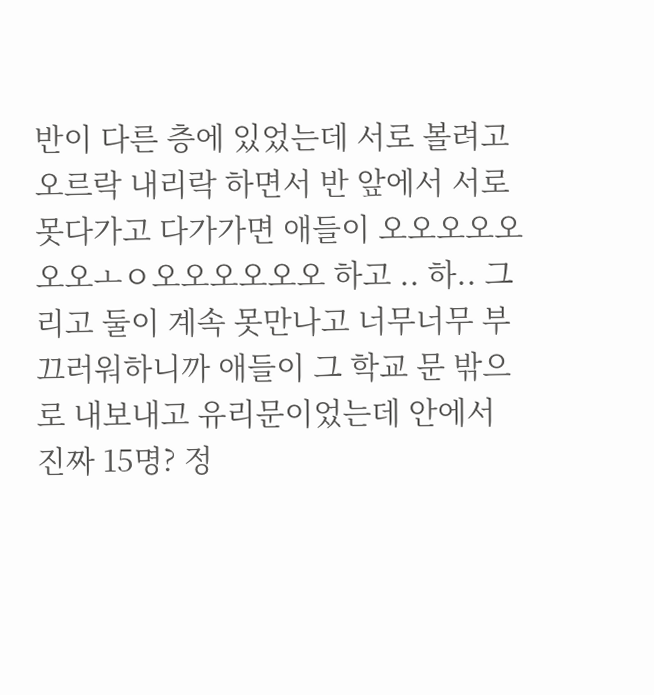반이 다른 층에 있었는데 서로 볼려고 오르락 내리락 하면서 반 앞에서 서로 못다가고 다가가면 애들이 오오오오오오오ㅗㅇ오오오오오오 하고 .. 하.. 그리고 둘이 계속 못만나고 너무너무 부끄러워하니까 애들이 그 학교 문 밖으로 내보내고 유리문이었는데 안에서 진짜 15명? 정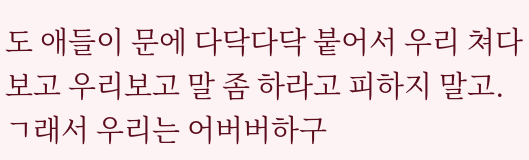도 애들이 문에 다닥다닥 붙어서 우리 쳐다보고 우리보고 말 좀 하라고 피하지 말고. ㄱ래서 우리는 어버버하구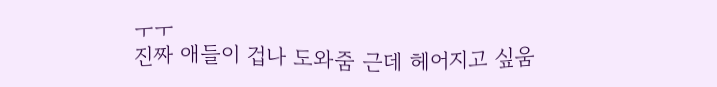ㅜㅜ
진짜 애들이 겁나 도와줌 근데 헤어지고 싶움